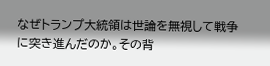なぜトランプ大統領は世論を無視して戦争に突き進んだのか。その背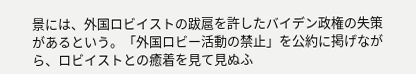景には、外国ロビイストの跋扈を許したバイデン政権の失策があるという。「外国ロビー活動の禁止」を公約に掲げながら、ロビイストとの癒着を見て見ぬふ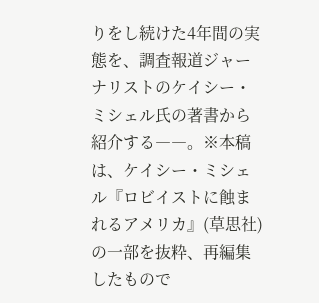りをし続けた4年間の実態を、調査報道ジャーナリストのケイシー・ミシェル氏の著書から紹介する――。※本稿は、ケイシー・ミシェル『ロビイストに蝕まれるアメリカ』(草思社)の一部を抜粋、再編集したもので